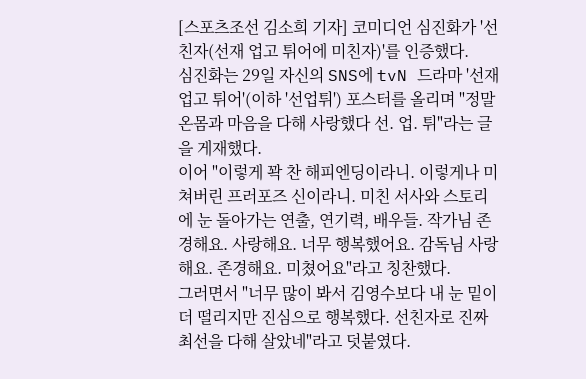[스포츠조선 김소희 기자] 코미디언 심진화가 '선친자(선재 업고 튀어에 미친자)'를 인증했다.
심진화는 29일 자신의 SNS에 tvN 드라마 '선재 업고 튀어'(이하 '선업튀') 포스터를 올리며 "정말 온몸과 마음을 다해 사랑했다 선. 업. 튀"라는 글을 게재했다.
이어 "이렇게 꽉 찬 해피엔딩이라니. 이렇게나 미쳐버린 프러포즈 신이라니. 미친 서사와 스토리에 눈 돌아가는 연출, 연기력, 배우들. 작가님 존경해요. 사랑해요. 너무 행복했어요. 감독님 사랑해요. 존경해요. 미쳤어요"라고 칭찬했다.
그러면서 "너무 많이 봐서 김영수보다 내 눈 밑이 더 떨리지만 진심으로 행복했다. 선친자로 진짜 최선을 다해 살았네"라고 덧붙였다.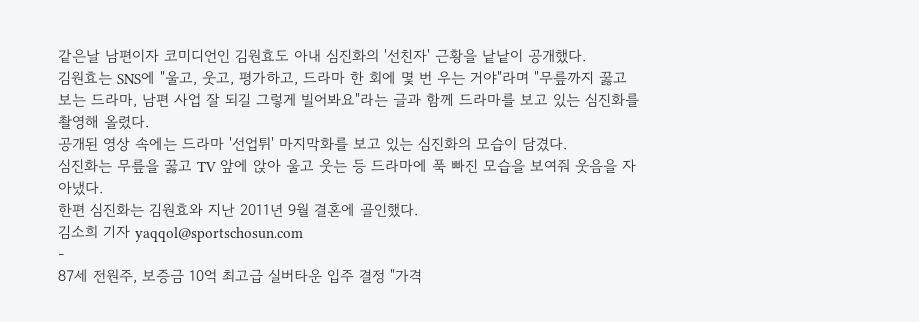같은날 남편이자 코미디언인 김원효도 아내 심진화의 '선친자' 근황을 낱낱이 공개했다.
김원효는 SNS에 "울고, 웃고, 평가하고, 드라마 한 회에 몇 번 우는 거야"라며 "무릎까지 꿇고 보는 드라마, 남편 사업 잘 되길 그렇게 빌어봐요"라는 글과 함께 드라마를 보고 있는 심진화를 촬영해 올렸다.
공개된 영상 속에는 드라마 '선업튀' 마지막화를 보고 있는 심진화의 모습이 담겼다.
심진화는 무릎을 꿇고 TV 앞에 앉아 울고 웃는 등 드라마에 푹 빠진 모습을 보여줘 웃음을 자아냈다.
한편 심진화는 김원효와 지난 2011년 9월 결혼에 골인했다.
김소희 기자 yaqqol@sportschosun.com
-
87세 전원주, 보증금 10억 최고급 실버타운 입주 결정 "가격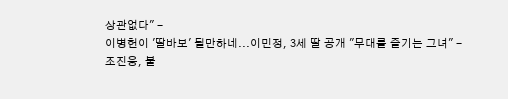상관없다" -
이병헌이 '딸바보' 될만하네...이민정, 3세 딸 공개 "무대를 즐기는 그녀" -
조진웅, 불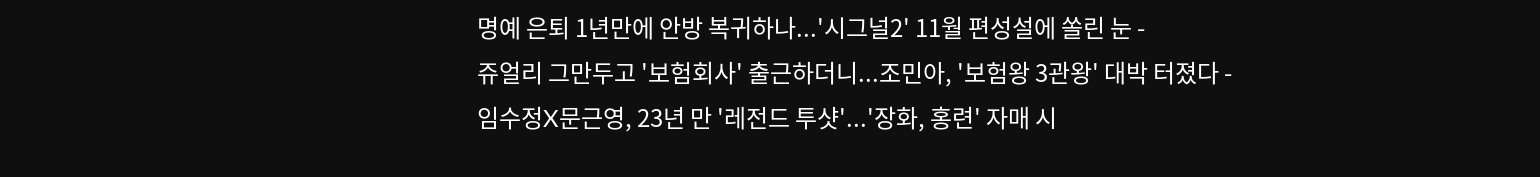명예 은퇴 1년만에 안방 복귀하나...'시그널2' 11월 편성설에 쏠린 눈 -
쥬얼리 그만두고 '보험회사' 출근하더니...조민아, '보험왕 3관왕' 대박 터졌다 -
임수정X문근영, 23년 만 '레전드 투샷'...'장화, 홍련' 자매 시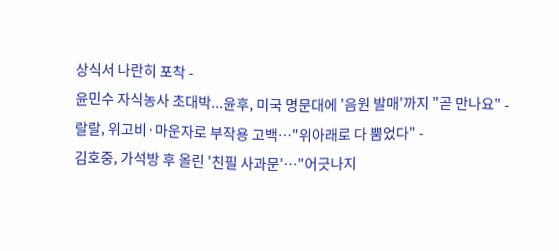상식서 나란히 포착 -
윤민수 자식농사 초대박...윤후, 미국 명문대에 '음원 발매'까지 "곧 만나요" -
랄랄, 위고비·마운자로 부작용 고백…"위아래로 다 뿜었다" -
김호중, 가석방 후 올린 '친필 사과문'…"어긋나지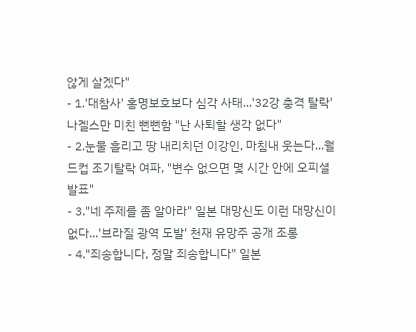않게 살겠다"
- 1.'대참사' 홍명보호보다 심각 사태...'32강 충격 탈락' 나겔스만 미친 뻔뻔함 "난 사퇴할 생각 없다"
- 2.눈물 흘리고 땅 내리치던 이강인, 마침내 웃는다...월드컵 조기탈락 여파, "변수 없으면 몇 시간 안에 오피셜 발표"
- 3."네 주제를 좀 알아라" 일본 대망신도 이런 대망신이 없다...'브라질 광역 도발' 천재 유망주 공개 조롱
- 4."죄송합니다, 정말 죄송합니다" 일본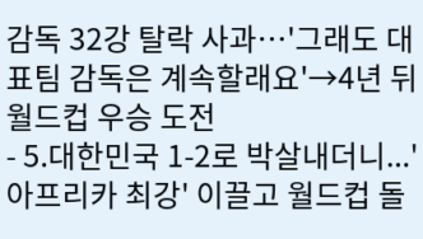감독 32강 탈락 사과…'그래도 대표팀 감독은 계속할래요'→4년 뒤 월드컵 우승 도전
- 5.대한민국 1-2로 박살내더니...'아프리카 최강' 이끌고 월드컵 돌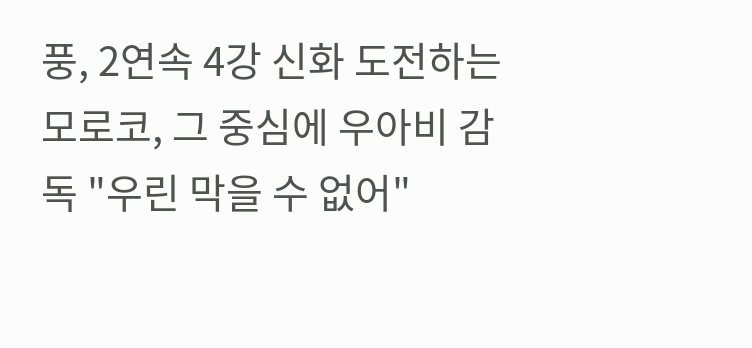풍, 2연속 4강 신화 도전하는 모로코, 그 중심에 우아비 감독 "우린 막을 수 없어"